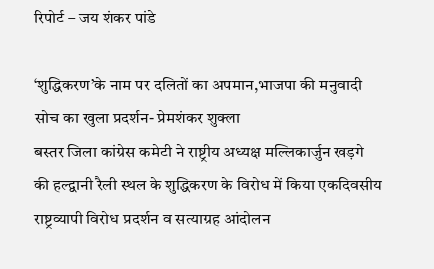रिपोर्ट – जय शंकर पांडे

‘शुद्धिकरण’के नाम पर दलितों का अपमान,भाजपा की मनुवादी सोच का खुला प्रदर्शन- प्रेमशंकर शुक्ला
बस्तर जिला कांग्रेस कमेटी ने राष्ट्रीय अध्यक्ष मल्लिकार्जुन खड़गे की हल्द्वानी रैली स्थल के शुद्धिकरण के विरोध में किया एकदिवसीय राष्ट्रव्यापी विरोध प्रदर्शन व सत्याग्रह आंदोलन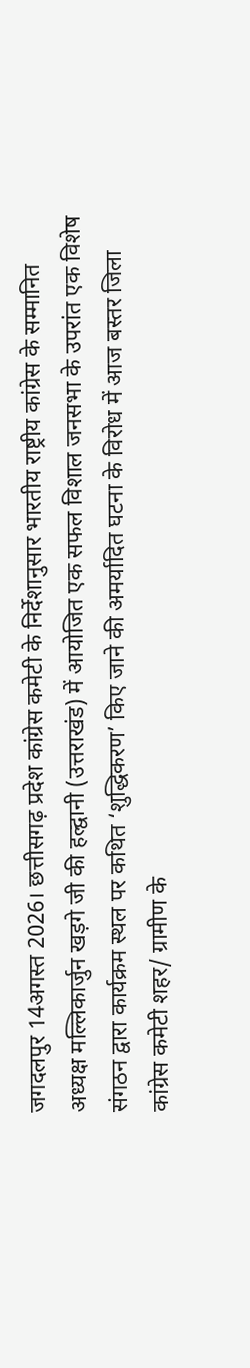जगदलपुर 14अगस्त 2026। छत्तीसगढ़ प्रदेश कांग्रेस कमेटी के निर्देशानुसार भारतीय राष्ट्रीय कांग्रेस के सम्मानित अध्यक्ष मल्लिकार्जुन खड़गे जी की हल्द्वानी (उत्तराखंड) में आयोजित एक सफल विशाल जनसभा के उपरांत एक विशेष संगठन द्वारा कार्यक्रम स्थल पर कथित ‘शुद्धिकरण’ किए जाने की अमर्यादित घटना के विरोध में आज बस्तर जिला कांग्रेस कमेटी शहर/ ग्रामीण के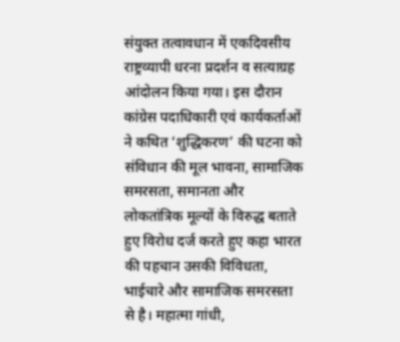संयुक्त तत्वावधान में एकदिवसीय राष्ट्रव्यापी धरना प्रदर्शन व सत्याग्रह आंदोलन किया गया। इस दौरान कांग्रेस पदाधिकारी एवं कार्यकर्ताओं ने कथित ‘शुद्धिकरण’ की घटना को संविधान की मूल भावना, सामाजिक समरसता, समानता और लोकतांत्रिक मूल्यों के विरुद्ध बताते हुए विरोध दर्ज करते हुए कहा भारत की पहचान उसकी विविधता, भाईचारे और सामाजिक समरसता से है। महात्मा गांधी,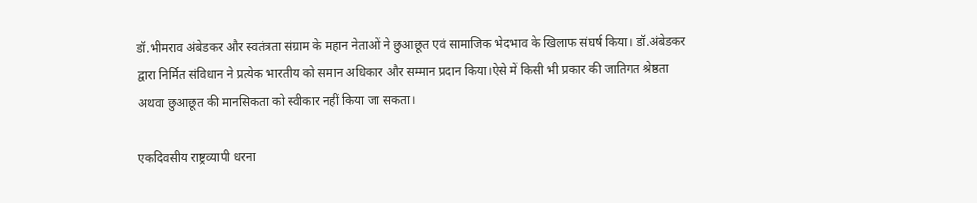डॉ.भीमराव अंबेडकर और स्वतंत्रता संग्राम के महान नेताओं ने छुआछूत एवं सामाजिक भेदभाव के खिलाफ संघर्ष किया। डॉ.अंबेडकर द्वारा निर्मित संविधान ने प्रत्येक भारतीय को समान अधिकार और सम्मान प्रदान किया।ऐसे में किसी भी प्रकार की जातिगत श्रेष्ठता अथवा छुआछूत की मानसिकता को स्वीकार नहीं किया जा सकता।

एकदिवसीय राष्ट्रव्यापी धरना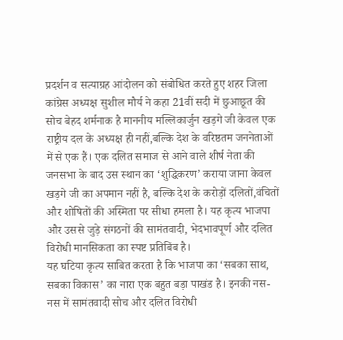प्रदर्शन व सत्याग्रह आंदोलन को संबोधित करते हुए शहर जिला कांग्रेस अध्यक्ष सुशील मौर्य ने कहा 21वीं सदी में छुआछूत की सोच बेहद शर्मनाक है माननीय मल्लिकार्जुन खड़गे जी केवल एक राष्ट्रीय दल के अध्यक्ष ही नहीं,बल्कि देश के वरिष्ठतम जननेताओं में से एक हैं। एक दलित समाज से आने वाले शीर्ष नेता की जनसभा के बाद उस स्थान का ‘शुद्धिकरण’ कराया जाना केवल खड़गे जी का अपमान नहीं है, बल्कि देश के करोड़ों दलितों,वंचितों और शोषितों की अस्मिता पर सीधा हमला है। यह कृत्य भाजपा और उससे जुड़े संगठनों की सामंतवादी, भेदभावपूर्ण और दलित विरोधी मानसिकता का स्पष्ट प्रतिबिंब है।
यह घटिया कृत्य साबित करता है कि भाजपा का ‘सबका साथ, सबका विकास’ का नारा एक बहुत बड़ा पाखंड है। इनकी नस-नस में सामंतवादी सोच और दलित विरोधी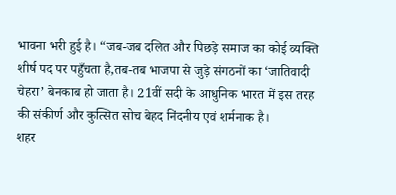भावना भरी हुई है। “जब-जब दलित और पिछड़े समाज का कोई व्यक्ति शीर्ष पद पर पहुँचता है,तब-तब भाजपा से जुड़े संगठनों का ‘जातिवादी चेहरा’ बेनकाब हो जाता है। 21वीं सदी के आधुनिक भारत में इस तरह की संकीर्ण और कुत्सित सोच बेहद निंदनीय एवं शर्मनाक है।
शहर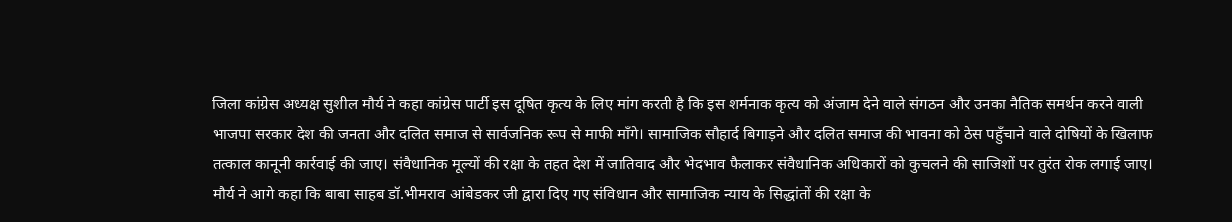जिला कांग्रेस अध्यक्ष सुशील मौर्य ने कहा कांग्रेस पार्टी इस दूषित कृत्य के लिए मांग करती है कि इस शर्मनाक कृत्य को अंजाम देने वाले संगठन और उनका नैतिक समर्थन करने वाली भाजपा सरकार देश की जनता और दलित समाज से सार्वजनिक रूप से माफी माँगे। सामाजिक सौहार्द बिगाड़ने और दलित समाज की भावना को ठेस पहुँचाने वाले दोषियों के खिलाफ तत्काल कानूनी कार्रवाई की जाए। संवैधानिक मूल्यों की रक्षा के तहत देश में जातिवाद और भेदभाव फैलाकर संवैधानिक अधिकारों को कुचलने की साजिशों पर तुरंत रोक लगाई जाए। मौर्य ने आगे कहा कि बाबा साहब डॉ.भीमराव आंबेडकर जी द्वारा दिए गए संविधान और सामाजिक न्याय के सिद्धांतों की रक्षा के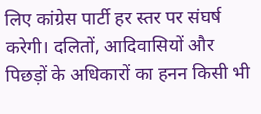लिए कांग्रेस पार्टी हर स्तर पर संघर्ष करेगी। दलितों, आदिवासियों और पिछड़ों के अधिकारों का हनन किसी भी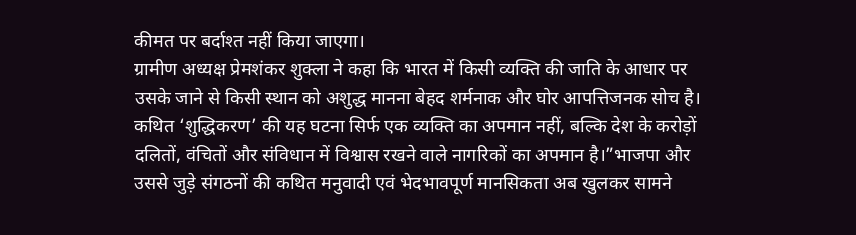कीमत पर बर्दाश्त नहीं किया जाएगा।
ग्रामीण अध्यक्ष प्रेमशंकर शुक्ला ने कहा कि भारत में किसी व्यक्ति की जाति के आधार पर उसके जाने से किसी स्थान को अशुद्ध मानना बेहद शर्मनाक और घोर आपत्तिजनक सोच है। कथित ‘शुद्धिकरण’ की यह घटना सिर्फ एक व्यक्ति का अपमान नहीं, बल्कि देश के करोड़ों दलितों, वंचितों और संविधान में विश्वास रखने वाले नागरिकों का अपमान है।”भाजपा और उससे जुड़े संगठनों की कथित मनुवादी एवं भेदभावपूर्ण मानसिकता अब खुलकर सामने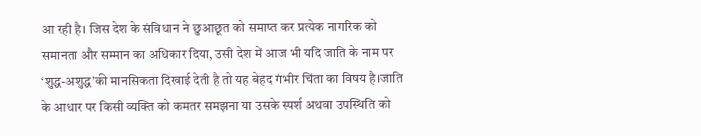आ रही है। जिस देश के संविधान ने छुआछूत को समाप्त कर प्रत्येक नागरिक को समानता और सम्मान का अधिकार दिया, उसी देश में आज भी यदि जाति के नाम पर ‘शुद्ध-अशुद्ध’की मानसिकता दिखाई देती है तो यह बेहद गंभीर चिंता का विषय है।जाति के आधार पर किसी व्यक्ति को कमतर समझना या उसके स्पर्श अथवा उपस्थिति को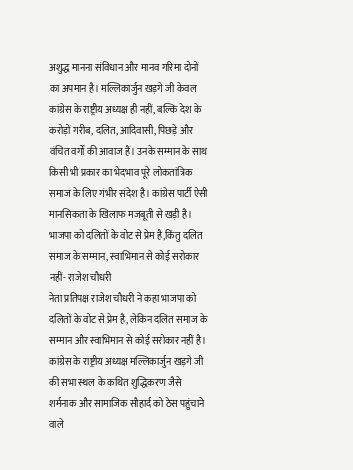अशुद्ध मानना संविधान और मानव गरिमा दोनों का अपमान है। मल्लिकार्जुन खड़गे जी केवल कांग्रेस के राष्ट्रीय अध्यक्ष ही नहीं, बल्कि देश के करोड़ों गरीब, दलित, आदिवासी, पिछड़े और वंचित वर्गों की आवाज हैं। उनके सम्मान के साथ किसी भी प्रकार का भेदभाव पूरे लोकतांत्रिक समाज के लिए गंभीर संदेश है। कांग्रेस पार्टी ऐसी मानसिकता के खिलाफ मजबूती से खड़ी है।
भाजपा को दलितों के वोट से प्रेम है,किंतु दलित समाज के सम्मान, स्वाभिमान से कोई सरोकार नहीं- राजेश चौधरी
नेता प्रतिपक्ष राजेश चौधरी ने कहा भाजपा को दलितों के वोट से प्रेम है, लेकिन दलित समाज के सम्मान और स्वाभिमान से कोई सरोकार नहीं है। कांग्रेस के राष्ट्रीय अध्यक्ष मल्लिकार्जुन खड़गे जी की सभा स्थल के कथित शुद्धिकरण जैसे शर्मनाक और सामाजिक सौहार्द को ठेस पहुंचाने वाले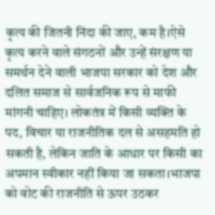कृत्य की जितनी निंदा की जाए, कम है।ऐसे कृत्य करने वाले संगठनों और उन्हें संरक्षण या समर्थन देने वाली भाजपा सरकार को देश और दलित समाज से सार्वजनिक रूप से माफी मांगनी चाहिए। लोकतंत्र में किसी व्यक्ति के पद, विचार या राजनीतिक दल से असहमति हो सकती है, लेकिन जाति के आधार पर किसी का अपमान स्वीकार नहीं किया जा सकता।भाजपा को वोट की राजनीति से ऊपर उठकर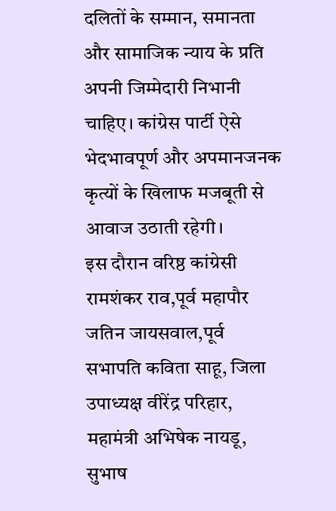दलितों के सम्मान, समानता और सामाजिक न्याय के प्रति अपनी जिम्मेदारी निभानी चाहिए। कांग्रेस पार्टी ऐसे भेदभावपूर्ण और अपमानजनक कृत्यों के खिलाफ मजबूती से आवाज उठाती रहेगी।
इस दौरान वरिष्ठ कांग्रेसी रामशंकर राव,पूर्व महापौर जतिन जायसवाल,पूर्व सभापति कविता साहू, जिला उपाध्यक्ष वीरेंद्र परिहार, महामंत्री अभिषेक नायडू, सुभाष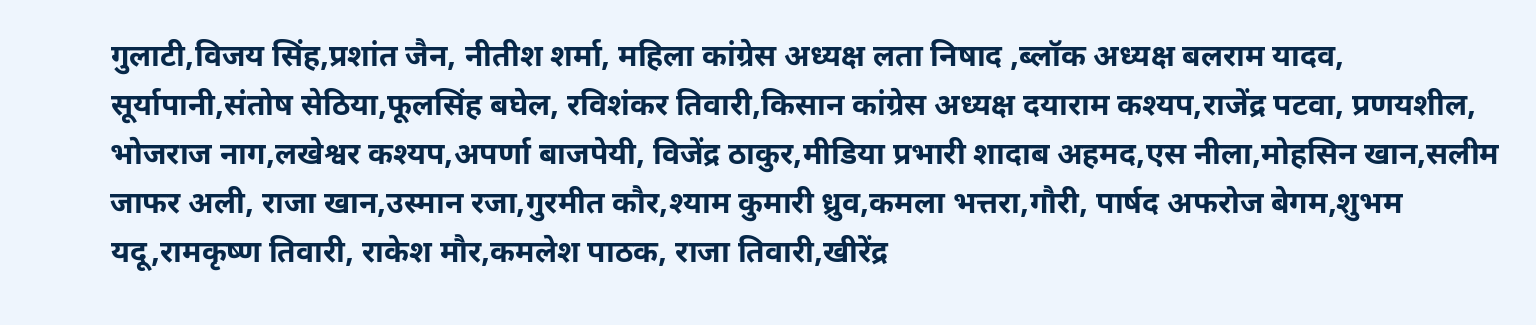गुलाटी,विजय सिंह,प्रशांत जैन, नीतीश शर्मा, महिला कांग्रेस अध्यक्ष लता निषाद ,ब्लॉक अध्यक्ष बलराम यादव, सूर्यापानी,संतोष सेठिया,फूलसिंह बघेल, रविशंकर तिवारी,किसान कांग्रेस अध्यक्ष दयाराम कश्यप,राजेंद्र पटवा, प्रणयशील, भोजराज नाग,लखेश्वर कश्यप,अपर्णा बाजपेयी, विजेंद्र ठाकुर,मीडिया प्रभारी शादाब अहमद,एस नीला,मोहसिन खान,सलीम जाफर अली, राजा खान,उस्मान रजा,गुरमीत कौर,श्याम कुमारी ध्रुव,कमला भत्तरा,गौरी, पार्षद अफरोज बेगम,शुभम यदू,रामकृष्ण तिवारी, राकेश मौर,कमलेश पाठक, राजा तिवारी,खीरेंद्र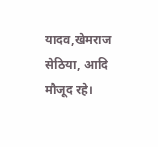यादव,खेमराज सेठिया, आदि मौजूद रहे।